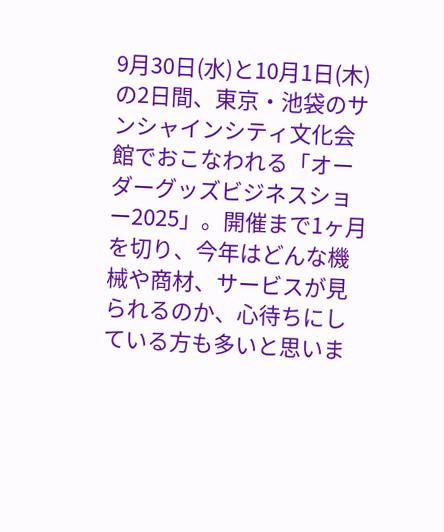9月30日(水)と10月1日(木)の2日間、東京・池袋のサンシャインシティ文化会館でおこなわれる「オーダーグッズビジネスショー2025」。開催まで1ヶ月を切り、今年はどんな機械や商材、サービスが見られるのか、心待ちにしている方も多いと思いま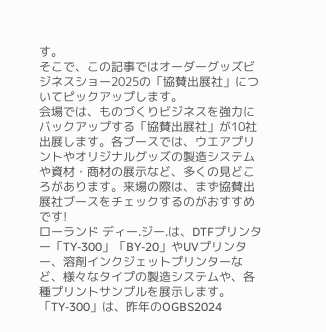す。
そこで、この記事ではオーダーグッズビジネスショー2025の「協賛出展社」についてピックアップします。
会場では、ものづくりビジネスを強力にバックアップする「協賛出展社」が10社出展します。各ブースでは、ウエアプリントやオリジナルグッズの製造システムや資材・商材の展示など、多くの見どころがあります。来場の際は、まず協賛出展社ブースをチェックするのがおすすめです!
ローランド ディー.ジー.は、DTFプリンター「TY-300」「BY-20」やUVプリンター、溶剤インクジェットプリンターなど、様々なタイプの製造システムや、各種プリントサンプルを展示します。「TY-300」は、昨年のOGBS2024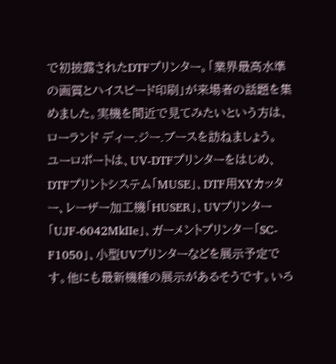で初披露されたDTFプリンター。「業界最高水準の画質とハイスピード印刷」が来場者の話題を集めました。実機を間近で見てみたいという方は、ローランド ディー.ジー.ブースを訪ねましょう。
ユーロポートは、UV-DTFプリンターをはじめ、DTFプリントシステム「MUSE」、DTF用XYカッター、レーザー加工機「HUSER」、UVプリンター「UJF-6042MkⅡe」、ガーメントプリンタ―「SC-F1050」、小型UVプリンターなどを展示予定です。他にも最新機種の展示があるそうです。いろ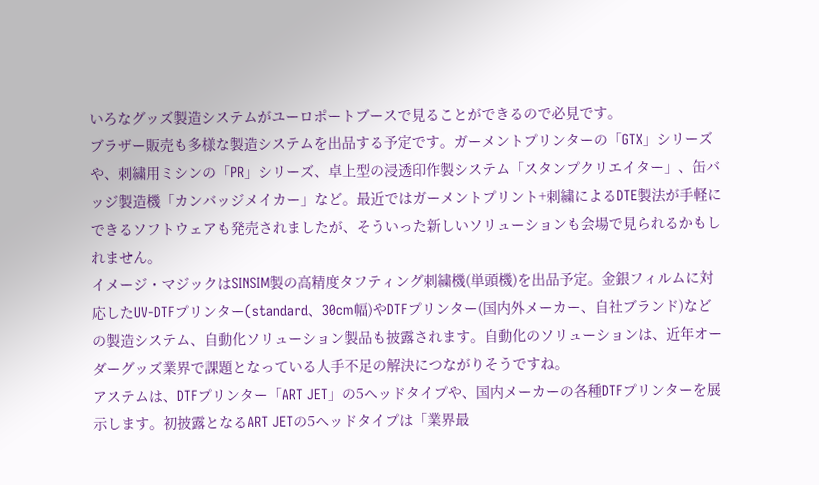いろなグッズ製造システムがユーロポートブースで見ることができるので必見です。
ブラザー販売も多様な製造システムを出品する予定です。ガーメントプリンターの「GTX」シリーズや、刺繍用ミシンの「PR」シリーズ、卓上型の浸透印作製システム「スタンプクリエイター」、缶バッジ製造機「カンバッジメイカー」など。最近ではガーメントプリント+刺繍によるDTE製法が手軽にできるソフトウェアも発売されましたが、そういった新しいソリューションも会場で見られるかもしれません。
イメージ・マジックはSINSIM製の高精度タフティング刺繍機(単頭機)を出品予定。金銀フィルムに対応したUV-DTFプリンター(standard、30cm幅)やDTFプリンター(国内外メーカー、自社ブランド)などの製造システム、自動化ソリューション製品も披露されます。自動化のソリューションは、近年オーダーグッズ業界で課題となっている人手不足の解決につながりそうですね。
アステムは、DTFプリンター「ART JET」の5ヘッドタイプや、国内メーカーの各種DTFプリンターを展示します。初披露となるART JETの5ヘッドタイプは「業界最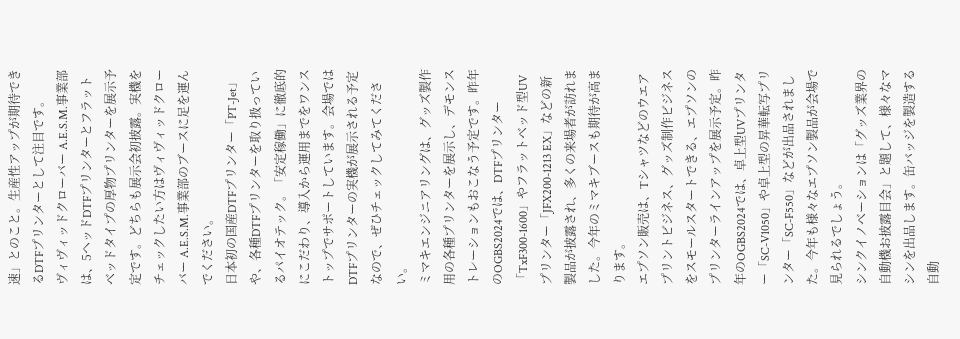速」とのこと。生産性アップが期待できるDTFプリンターとして注目です。
ヴィヴィッドクローバー A.E.S.M.事業部は、5ヘッドDTFプリンターとフラットベッドタイプの厚物プリンターを展示予定です。どちらも展示会初披露。実機をチェックしたい方はヴィヴィッドクローバー A.E.S.M.事業部のブースに足を運んでください。
日本初の国産DTFプリンター「PT-Jet」や、各種DTFプリンターを取り扱っているパイオテック。「安定稼働」に徹底的にこだわり、導入から運用までをワンストップでサポートしています。会場ではDTFプリンターの実機が展示される予定なので、ぜひチェックしてみてください。
ミマキエンジニアリングは、グッズ製作用の各種プリンターを展示し、デモンストレーションもおこなう予定です。昨年のOGBS2024では、DTFプリンター「TxF300-1600」やフラットベッド型UVプリンター「JFX200-1213 EX」などの新製品が披露され、多くの来場者が訪れました。今年のミマキブースも期待が高まります。
エプソン販売は、Tシャツなどのウエアプリントビジネス、グッズ制作ビジネスをスモールスタートできる、エプソンのプリンターラインアップを展示予定。昨年のOGBS2024では、卓上型UVプリンター「SC-V1050」や卓上型の昇華転写プリンター「SC-F550」などが出品されました。今年も様々なエプソン製品が会場で見られるでしょう。
シンクイノベーションは「グッズ業界の自動機お披露目会」と題して、様々なマシンを出品します。缶バッジを製造する自動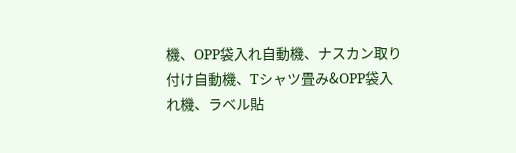機、OPP袋入れ自動機、ナスカン取り付け自動機、Tシャツ畳み&OPP袋入れ機、ラベル貼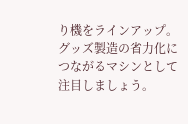り機をラインアップ。グッズ製造の省力化につながるマシンとして注目しましょう。